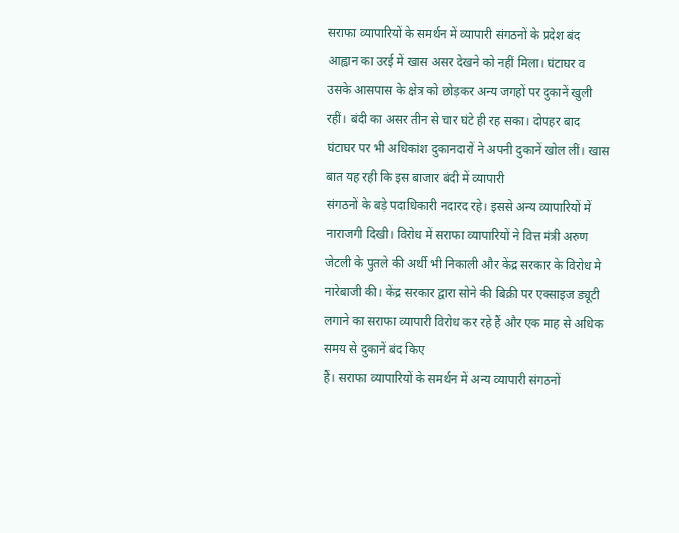सराफा व्यापारियों के समर्थन में व्यापारी संगठनों के प्रदेश बंद आह्वान का उरई में खास असर देखने को नहीं मिला। घंटाघर व उसके आसपास के क्षेत्र को छोड़कर अन्य जगहों पर दुकानें खुली रहीं। बंदी का असर तीन से चार घंटे ही रह सका। दोपहर बाद घंटाघर पर भी अधिकांश दुकानदारों ने अपनी दुकानें खोल लीं। खास बात यह रही कि इस बाजार बंदी में व्यापारी
संगठनों के बड़े पदाधिकारी नदारद रहे। इससे अन्य व्यापारियों में नाराजगी दिखी। विरोध में सराफा व्यापारियों ने वित्त मंत्री अरुण जेटली के पुतले की अर्थी भी निकाली और केंद्र सरकार के विरोध मे नारेबाजी की। केंद्र सरकार द्वारा सोने की बिक्री पर एक्साइज ड्यूटी लगाने का सराफा व्यापारी विरोध कर रहे हैं और एक माह से अधिक समय से दुकानें बंद किए
हैं। सराफा व्यापारियों के समर्थन में अन्य व्यापारी संगठनों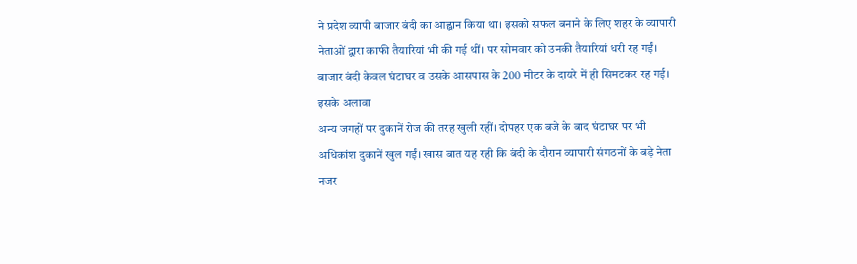ने प्रदेश व्यापी बाजार बंदी का आह्वान किया था। इसको सफल बनाने के लिए शहर के व्यापारी नेताओं द्वारा काफी तैयारियां भी की गई थीं। पर सोमवार को उनकी तैयारियां धरी रह गईं। बाजार बंदी केवल घंटाघर व उसके आसपास के 200 मीटर के दायरे में ही सिमटकर रह गई। इसके अलावा
अन्य जगहों पर दुकानें रोज की तरह खुली रहीं। दोपहर एक बजे के बाद घंटाघर पर भी अधिकांश दुकानें खुल गईं। खास बात यह रही कि बंदी के दौरान व्यापारी संगठनों के बड़े नेता
नजर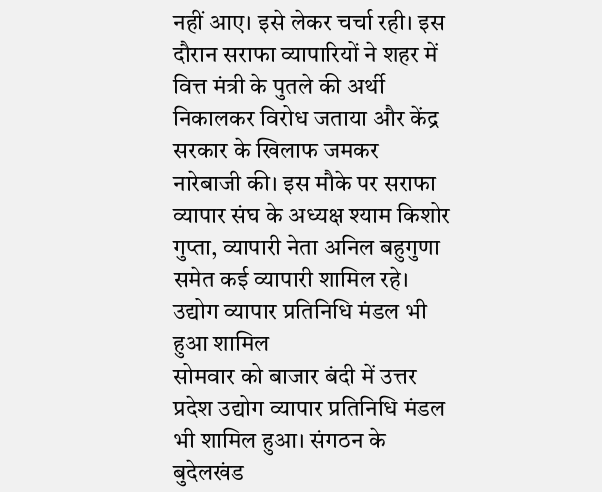नहीं आए। इसे लेकर चर्चा रही। इस दौरान सराफा व्यापारियों ने शहर में वित्त मंत्री के पुतले की अर्थी निकालकर विरोध जताया और केंद्र सरकार के खिलाफ जमकर नारेबाजी की। इस मौके पर सराफा व्यापार संघ के अध्यक्ष श्याम किशोर गुप्ता, व्यापारी नेता अनिल बहुगुणा समेत कई व्यापारी शामिल रहे।
उद्योग व्यापार प्रतिनिधि मंडल भी हुआ शामिल
सोमवार को बाजार बंदी में उत्तर प्रदेश उद्योग व्यापार प्रतिनिधि मंडल भी शामिल हुआ। संगठन के बुदेलखंड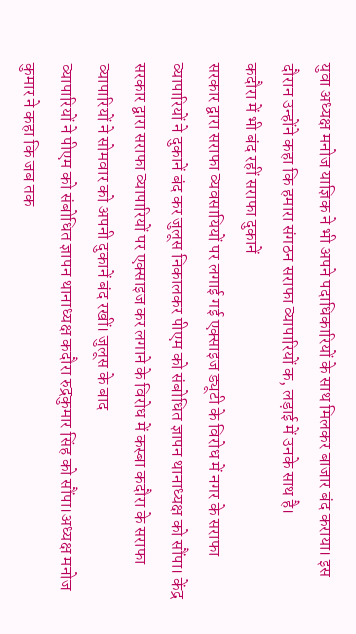युवा अध्यक्ष मनोज याज्ञिक ने भी अपने पदाधिकारियों के साथ मिलकर बाजार बंद कराया। इस दौरान उन्होंने कहा कि हमारा संगठन सराफा व्यापारियों क, लड़ाई में उनके साथ है।
कदौरा में भी बंद रहीं सराफा दुकानें
सरकार द्वारा सराफा व्यवसायियों पर लगाई गई एक्साइज ड्यूटी के विरोध में नगर के सराफा व्यापारियों ने दुकानें बंद कर जुलूस निकालकर पीएम को संबोधित ज्ञापन थानाध्यक्ष को सौंपा। केंद्र सरकार द्वारा सराफा व्यापारियों पर एक्साइज कर लगाने के विरोध में कस्बा कदौरा के सराफा व्यापारियों ने सोमवार को अपनी दुकानें बंद रखीं। जुलूस के बाद
व्यापारियों ने पीएम को संबोधित ज्ञापन थानाध्यक्ष कदौरा रुद्रकुमार सिंह को सौंपा।अध्यक्ष मनोज कुमार ने कहा कि जब तक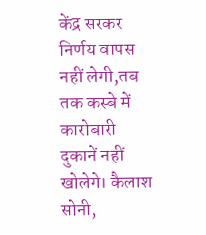केंद्र सरकर निर्णय वापस नहीं लेगी,तब तक कस्बे में कारोबारी दुकानें नहीं खोलेगे। कैलाश सोनी,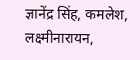ज्ञानेंद्र सिंह, कमलेश, लक्ष्मीनारायन,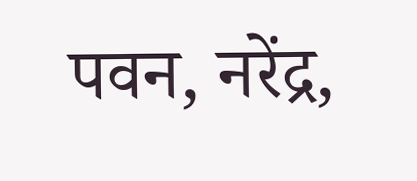पवन, नरेंद्र,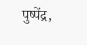पुष्पेंद्र,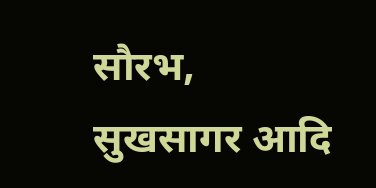सौरभ, सुखसागर आदि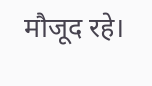मौजूद रहे।